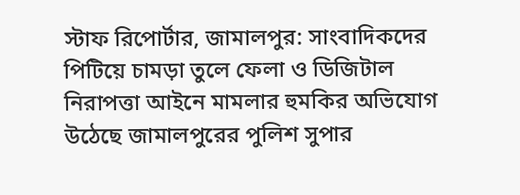স্টাফ রিপোর্টার, জামালপুর: সাংবাদিকদের পিটিয়ে চামড়া তুলে ফেলা ও ডিজিটাল নিরাপত্তা আইনে মামলার হুমকির অভিযোগ উঠেছে জামালপুরের পুলিশ সুপার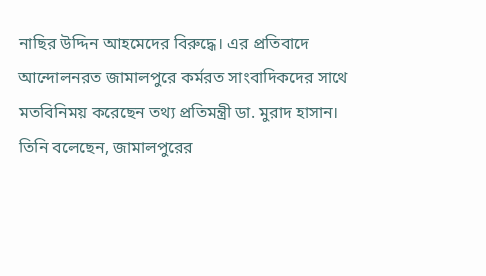নাছির উদ্দিন আহমেদের বিরুদ্ধে। এর প্রতিবাদে আন্দোলনরত জামালপুরে কর্মরত সাংবাদিকদের সাথে মতবিনিময় করেছেন তথ্য প্রতিমন্ত্রী ডা. মুরাদ হাসান।
তিনি বলেছেন, জামালপুরের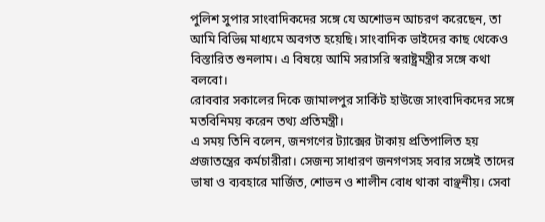পুলিশ সুপার সাংবাদিকদের সঙ্গে যে অশোভন আচরণ করেছেন, তা আমি বিভিন্ন মাধ্যমে অবগত হয়েছি। সাংবাদিক ভাইদের কাছ থেকেও বিস্তারিত শুনলাম। এ বিষয়ে আমি সরাসরি স্বরাষ্ট্রমন্ত্রীর সঙ্গে কথা বলবো।
রোববার সকালের দিকে জামালপুর সার্কিট হাউজে সাংবাদিকদের সঙ্গে মতবিনিময় করেন তথ্য প্রতিমন্ত্রী।
এ সময় তিনি বলেন, জনগণের ট্যাক্সের টাকায় প্রতিপালিত হয় প্রজাতন্ত্রের কর্মচারীরা। সেজন্য সাধারণ জনগণসহ সবার সঙ্গেই তাদের ভাষা ও ব্যবহারে মার্জিত, শোভন ও শালীন বোধ থাকা বাঞ্ছনীয়। সেবা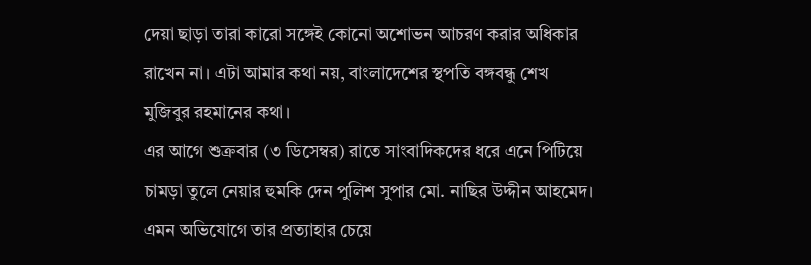দেয়া ছাড়া তারা কারো সঙ্গেই কোনো অশোভন আচরণ করার অধিকার রাখেন না। এটা আমার কথা নয়, বাংলাদেশের স্থপতি বঙ্গবন্ধু শেখ মুজিবুর রহমানের কথা।
এর আগে শুক্রবার (৩ ডিসেম্বর) রাতে সাংবাদিকদের ধরে এনে পিটিয়ে চামড়া তুলে নেয়ার হুমকি দেন পুলিশ সুপার মো. নাছির উদ্দীন আহমেদ। এমন অভিযোগে তার প্রত্যাহার চেয়ে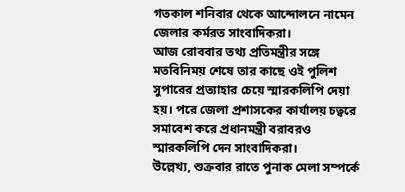গতকাল শনিবার থেকে আন্দোলনে নামেন জেলার কর্মরত সাংবাদিকরা।
আজ রোববার তথ্য প্রতিমন্ত্রীর সঙ্গে মতবিনিময় শেষে তার কাছে ওই পুলিশ সুপারের প্রত্যাহার চেয়ে স্মারকলিপি দেয়া হয়। পরে জেলা প্রশাসকের কার্যালয় চত্বরে সমাবেশ করে প্রধানমন্ত্রী বরাবরও স্মারকলিপি দেন সাংবাদিকরা।
উল্লেখ্য, শুক্রবার রাতে পুনাক মেলা সম্পর্কে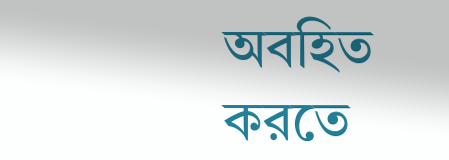অবহিত করতে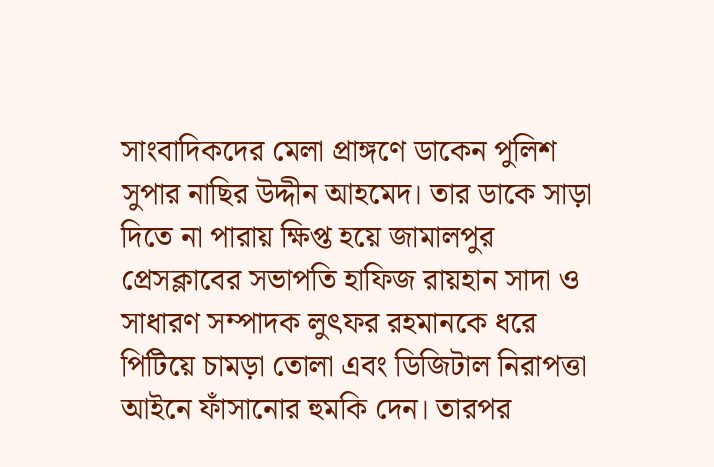সাংবাদিকদের মেলা প্রাঙ্গণে ডাকেন পুলিশ সুপার নাছির উদ্দীন আহমেদ। তার ডাকে সাড়া দিতে না পারায় ক্ষিপ্ত হয়ে জামালপুর প্রেসক্লাবের সভাপতি হাফিজ রায়হান সাদা ও সাধারণ সম্পাদক লুৎফর রহমানকে ধরে পিটিয়ে চামড়া তোলা এবং ডিজিটাল নিরাপত্তা আইনে ফাঁসানোর হুমকি দেন। তারপর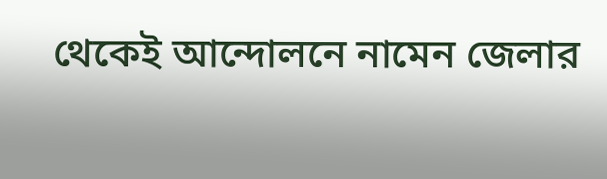থেকেই আন্দোলনে নামেন জেলার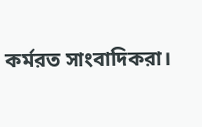কর্মরত সাংবাদিকরা।